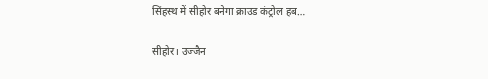सिंहस्थ में सीहोर बनेगा क्राउड कंट्रोल हब…

सीहोर। उज्जैन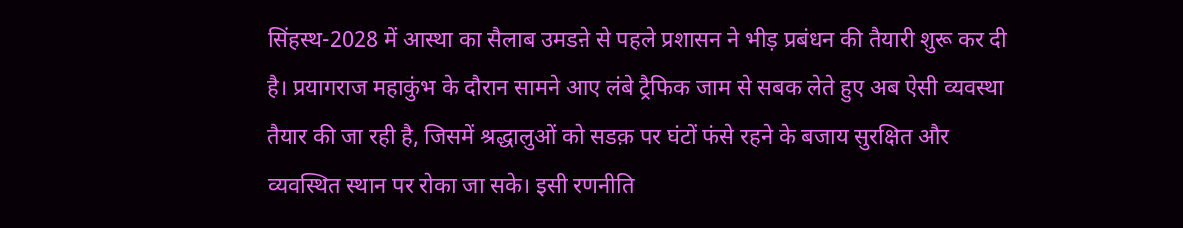सिंहस्थ-2028 में आस्था का सैलाब उमडऩे से पहले प्रशासन ने भीड़ प्रबंधन की तैयारी शुरू कर दी है। प्रयागराज महाकुंभ के दौरान सामने आए लंबे ट्रैफिक जाम से सबक लेते हुए अब ऐसी व्यवस्था तैयार की जा रही है, जिसमें श्रद्धालुओं को सडक़ पर घंटों फंसे रहने के बजाय सुरक्षित और व्यवस्थित स्थान पर रोका जा सके। इसी रणनीति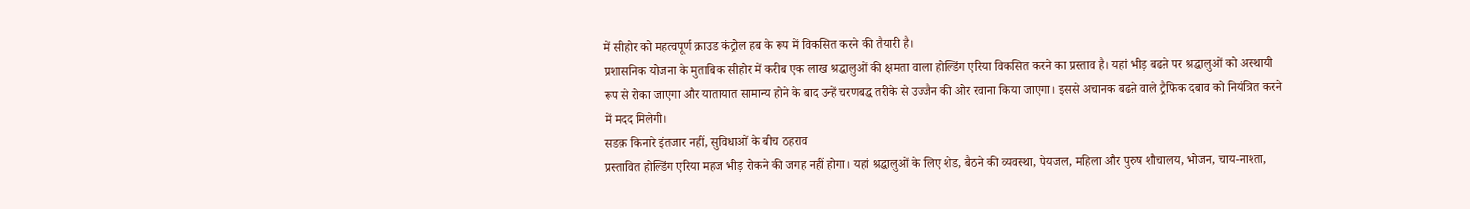में सीहोर को महत्वपूर्ण क्राउड कंट्रोल हब के रूप में विकसित करने की तैयारी है।
प्रशासनिक योजना के मुताबिक सीहोर में करीब एक लाख श्रद्धालुओं की क्षमता वाला होल्डिंग एरिया विकसित करने का प्रस्ताव है। यहां भीड़ बढऩे पर श्रद्धालुओं को अस्थायी रूप से रोका जाएगा और यातायात सामान्य होने के बाद उन्हें चरणबद्ध तरीके से उज्जैन की ओर रवाना किया जाएगा। इससे अचानक बढऩे वाले ट्रैफिक दबाव को नियंत्रित करने में मदद मिलेगी।
सडक़ किनारे इंतजार नहीं, सुविधाओं के बीच ठहराव
प्रस्तावित होल्डिंग एरिया महज भीड़ रोकने की जगह नहीं होगा। यहां श्रद्धालुओं के लिए शेड, बैठने की व्यवस्था, पेयजल, महिला और पुरुष शौचालय, भोजन, चाय-नाश्ता,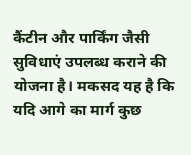कैंटीन और पार्किंग जैसी सुविधाएं उपलब्ध कराने की योजना है। मकसद यह है कि यदि आगे का मार्ग कुछ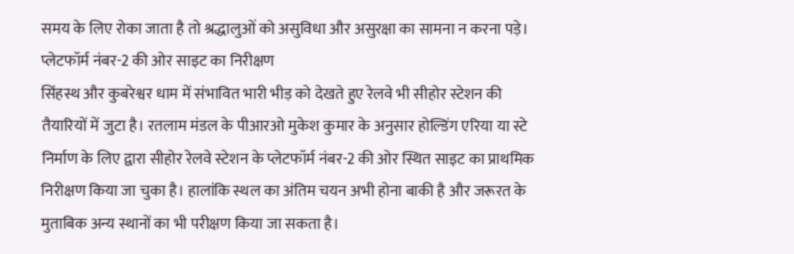समय के लिए रोका जाता है तो श्रद्धालुओं को असुविधा और असुरक्षा का सामना न करना पड़े।
प्लेटफॉर्म नंबर-2 की ओर साइट का निरीक्षण
सिंहस्थ और कुबरेश्वर धाम में संभावित भारी भीड़ को देखते हुए रेलवे भी सीहोर स्टेशन की तैयारियों में जुटा है। रतलाम मंडल के पीआरओ मुकेश कुमार के अनुसार होल्डिंग एरिया या स्टे निर्माण के लिए द्वारा सीहोर रेलवे स्टेशन के प्लेटफॉर्म नंबर-2 की ओर स्थित साइट का प्राथमिक निरीक्षण किया जा चुका है। हालांकि स्थल का अंतिम चयन अभी होना बाकी है और जरूरत के मुताबिक अन्य स्थानों का भी परीक्षण किया जा सकता है।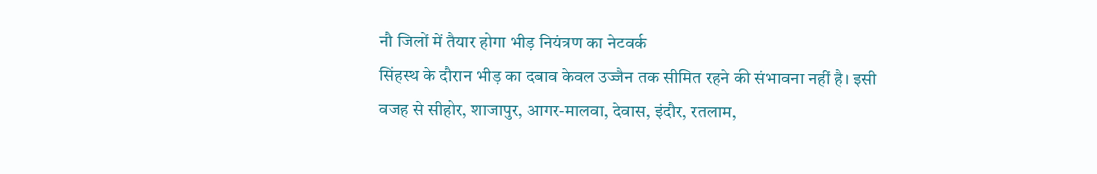नौ जिलों में तैयार होगा भीड़ नियंत्रण का नेटवर्क
सिंहस्थ के दौरान भीड़ का दबाव केवल उज्जैन तक सीमित रहने की संभावना नहीं है। इसी वजह से सीहोर, शाजापुर, आगर-मालवा, देवास, इंदौर, रतलाम,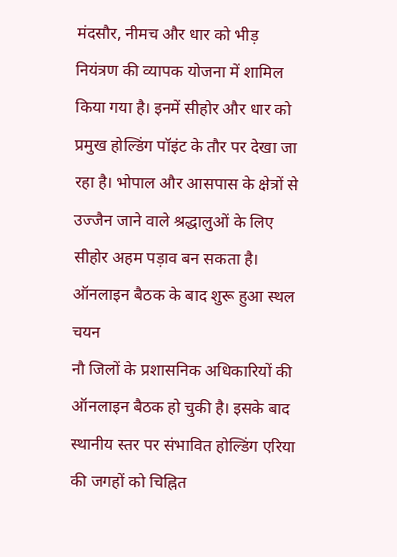मंदसौर, नीमच और धार को भीड़ नियंत्रण की व्यापक योजना में शामिल किया गया है। इनमें सीहोर और धार को प्रमुख होल्डिंग पॉइंट के तौर पर देखा जा रहा है। भोपाल और आसपास के क्षेत्रों से उज्जैन जाने वाले श्रद्धालुओं के लिए सीहोर अहम पड़ाव बन सकता है।
ऑनलाइन बैठक के बाद शुरू हुआ स्थल चयन
नौ जिलों के प्रशासनिक अधिकारियों की ऑनलाइन बैठक हो चुकी है। इसके बाद स्थानीय स्तर पर संभावित होल्डिंग एरिया की जगहों को चिह्नित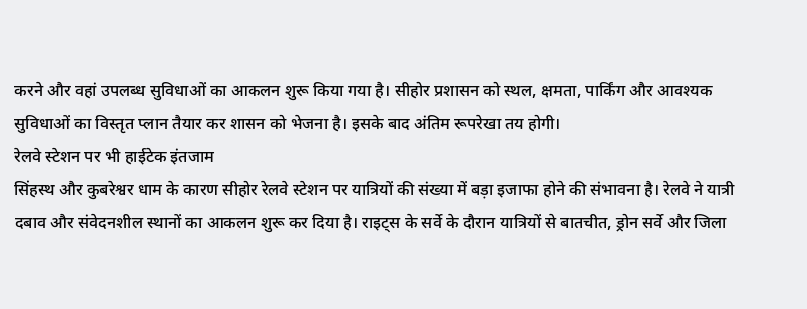करने और वहां उपलब्ध सुविधाओं का आकलन शुरू किया गया है। सीहोर प्रशासन को स्थल, क्षमता, पार्किंग और आवश्यक सुविधाओं का विस्तृत प्लान तैयार कर शासन को भेजना है। इसके बाद अंतिम रूपरेखा तय होगी।
रेलवे स्टेशन पर भी हाईटेक इंतजाम
सिंहस्थ और कुबरेश्वर धाम के कारण सीहोर रेलवे स्टेशन पर यात्रियों की संख्या में बड़ा इजाफा होने की संभावना है। रेलवे ने यात्री दबाव और संवेदनशील स्थानों का आकलन शुरू कर दिया है। राइट्स के सर्वे के दौरान यात्रियों से बातचीत, ड्रोन सर्वे और जिला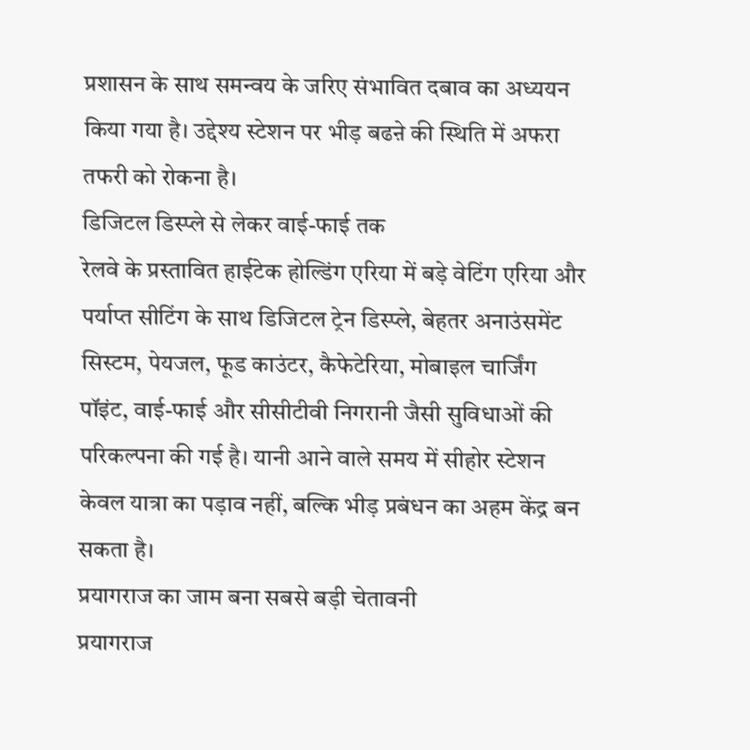प्रशासन के साथ समन्वय के जरिए संभावित दबाव का अध्ययन किया गया है। उद्देश्य स्टेशन पर भीड़ बढऩे की स्थिति में अफरा तफरी को रोकना है।
डिजिटल डिस्प्ले से लेकर वाई-फाई तक
रेलवे के प्रस्तावित हाईटेक होल्डिंग एरिया में बड़े वेटिंग एरिया और पर्याप्त सीटिंग के साथ डिजिटल ट्रेन डिस्प्ले, बेहतर अनाउंसमेंट सिस्टम, पेयजल, फूड काउंटर, कैफेटेरिया, मोबाइल चार्जिंग पॉइंट, वाई-फाई और सीसीटीवी निगरानी जैसी सुविधाओं की परिकल्पना की गई है। यानी आने वाले समय में सीहोर स्टेशन केवल यात्रा का पड़ाव नहीं, बल्कि भीड़ प्रबंधन का अहम केंद्र बन सकता है।
प्रयागराज का जाम बना सबसे बड़ी चेतावनी
प्रयागराज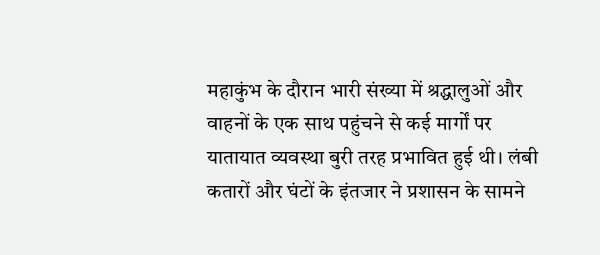महाकुंभ के दौरान भारी संख्या में श्रद्धालुओं और वाहनों के एक साथ पहुंचने से कई मार्गों पर यातायात व्यवस्था बुरी तरह प्रभावित हुई थी। लंबी कतारों और घंटों के इंतजार ने प्रशासन के सामने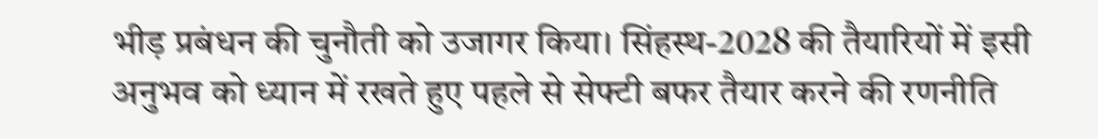भीड़ प्रबंधन की चुनौती को उजागर किया। सिंहस्थ-2028 की तैयारियों में इसी अनुभव को ध्यान में रखते हुए पहले से सेफ्टी बफर तैयार करने की रणनीति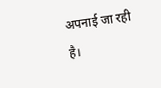अपनाई जा रही है।